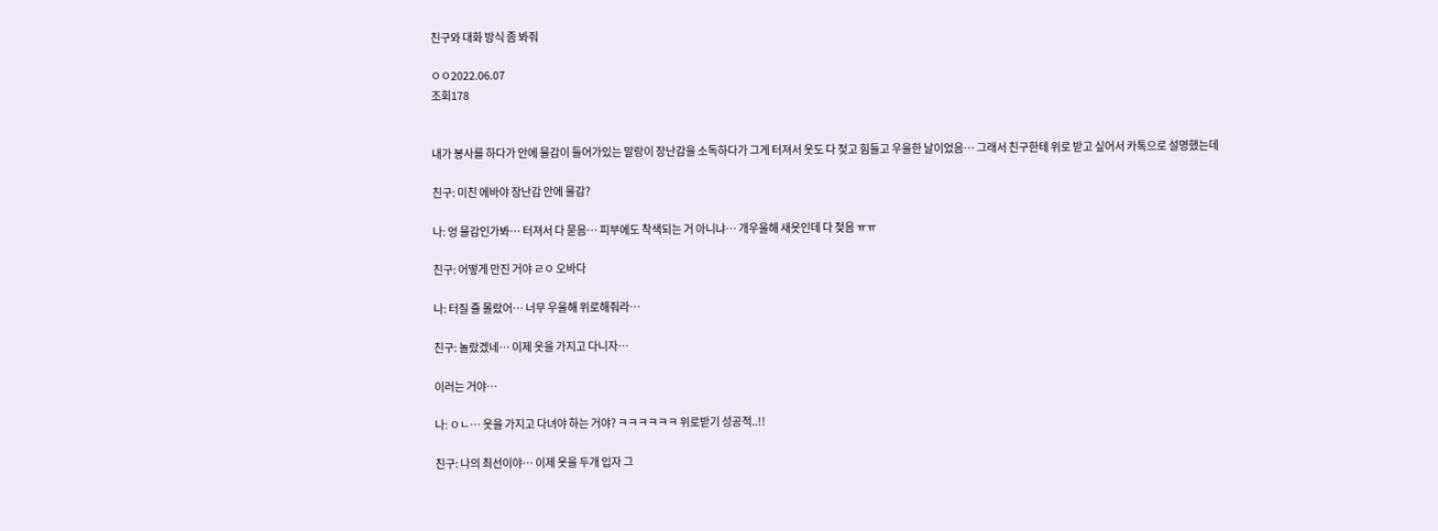친구와 대화 방식 좀 봐줘

ㅇㅇ2022.06.07
조회178


내가 봉사를 하다가 안에 물감이 들어가있는 말랑이 장난감을 소독하다가 그게 터져서 옷도 다 젖고 힘들고 우울한 날이었음… 그래서 친구한테 위로 받고 싶어서 카톡으로 설명했는데

친구: 미친 에바야 장난감 안에 물감?

나: 엉 물감인가봐… 터져서 다 묻음… 피부에도 착색되는 거 아니냐… 개우울해 새옷인데 다 젖음 ㅠㅠ

친구: 어떻게 만진 거야 ㄹㅇ 오바다

나: 터질 줄 몰랐어… 너무 우울해 위로해줘라…

친구: 놀랐겠네… 이제 옷을 가지고 다니자…

이러는 거야…

나: ㅇㄴ… 옷을 가지고 다녀야 하는 거야? ㅋㅋㅋㅋㅋㅋ 위로받기 성공적..!!

친구: 나의 최선이야… 이제 옷을 두개 입자 그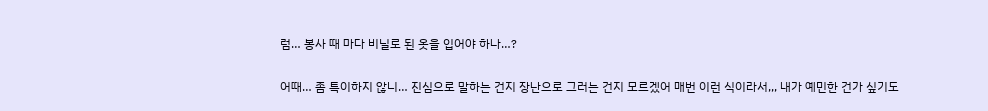럼… 봉사 때 마다 비닐로 된 옷을 입어야 하나…?

어때… 좀 특이하지 않니… 진심으로 말하는 건지 장난으로 그러는 건지 모르겠어 매번 이런 식이라서,,, 내가 예민한 건가 싶기도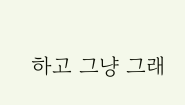하고 그냥 그래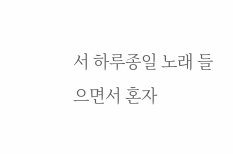서 하루종일 노래 들으면서 혼자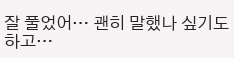잘 풀었어… 괜히 말했나 싶기도 하고…